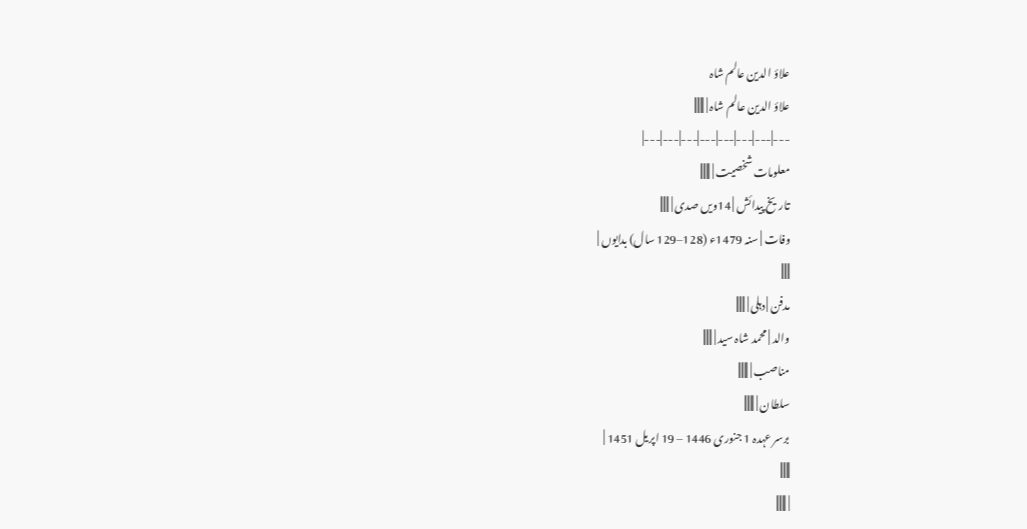علاؤ الدین عالم شاہ
علاؤ الدین عالم شاہ | |||||||
---|---|---|---|---|---|---|---|
معلومات شخصیت | |||||||
تاریخ پیدائش | 14ویں صدی | ||||||
وفات | سنہ 1479ء (128–129 سال) بدایوں |
||||||
مدفن | دہلی | ||||||
والد | محمد شاہ سید | ||||||
مناصب | |||||||
سلطان | |||||||
برسر عہدہ 1 جنوری 1446 – 19 اپریل 1451 |
|||||||
| |||||||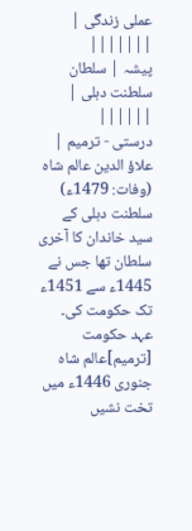عملی زندگی | |||||||
پیشہ | سلطان سلطنت دہلی | ||||||
درستی - ترمیم |
علاؤ الدین عالم شاہ (وفات: 1479ء) سلطنت دہلی کے سید خاندان کا آخری سلطان تھا جس نے 1445ء سے 1451ء تک حکومت کی۔
عہد حکومت
[ترمیم]عالم شاہ جنوری 1446ء میں تخت نشیں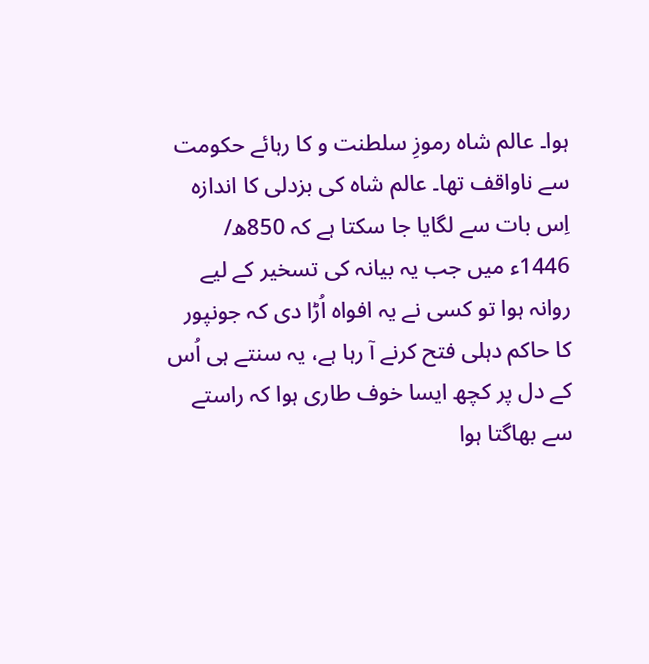ہوا۔ عالم شاہ رموزِ سلطنت و کا رہائے حکومت سے ناواقف تھا۔ عالم شاہ کی بزدلی کا اندازہ اِس بات سے لگایا جا سکتا ہے کہ 850ھ/ 1446ء میں جب یہ بیانہ کی تسخیر کے لیے روانہ ہوا تو کسی نے یہ افواہ اُڑا دی کہ جونپور کا حاکم دہلی فتح کرنے آ رہا ہے، یہ سنتے ہی اُس کے دل پر کچھ ایسا خوف طاری ہوا کہ راستے سے بھاگتا ہوا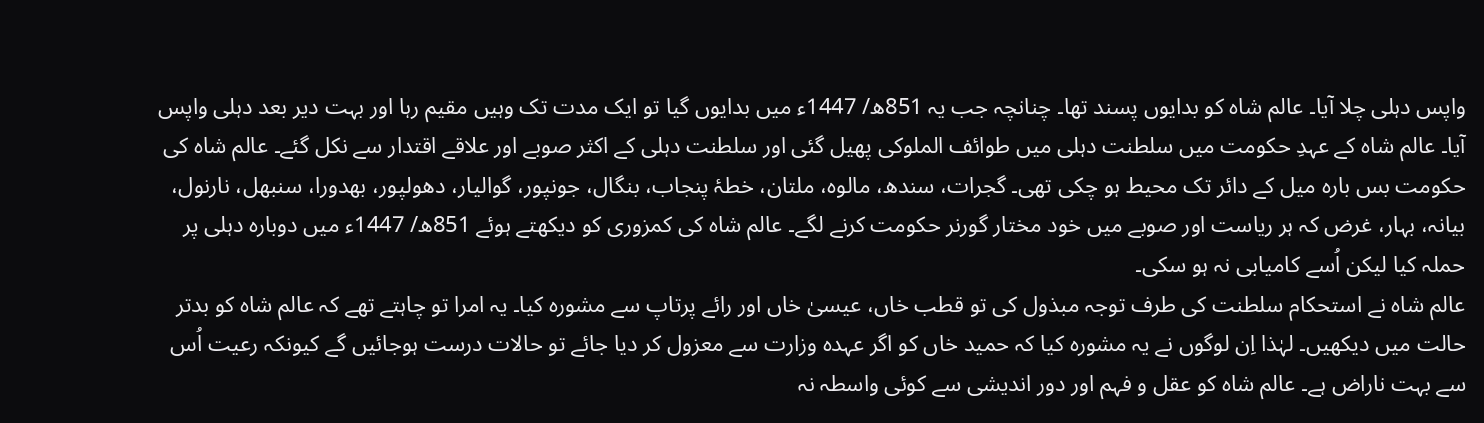واپس دہلی چلا آیا۔ عالم شاہ کو بدایوں پسند تھا۔ چنانچہ جب یہ 851ھ/ 1447ء میں بدایوں گیا تو ایک مدت تک وہیں مقیم رہا اور بہت دیر بعد دہلی واپس آیا۔ عالم شاہ کے عہدِ حکومت میں سلطنت دہلی میں طوائف الملوکی پھیل گئی اور سلطنت دہلی کے اکثر صوبے اور علاقے اقتدار سے نکل گئے۔ عالم شاہ کی حکومت بس بارہ میل کے دائر تک محیط ہو چکی تھی۔ گجرات، سندھ، مالوہ، ملتان، خطۂ پنجاب، بنگال، جونپور، گوالیار، دھولپور، بھدورا، سنبھل، نارنول، بیانہ، بہار، غرض کہ ہر ریاست اور صوبے میں خود مختار گورنر حکومت کرنے لگے۔ عالم شاہ کی کمزوری کو دیکھتے ہوئے 851ھ/ 1447ء میں دوبارہ دہلی پر حملہ کیا لیکن اُسے کامیابی نہ ہو سکی۔
عالم شاہ نے استحکام سلطنت کی طرف توجہ مبذول کی تو قطب خاں، عیسیٰ خاں اور رائے پرتاپ سے مشورہ کیا۔ یہ امرا تو چاہتے تھے کہ عالم شاہ کو بدتر حالت میں دیکھیں۔ لہٰذا اِن لوگوں نے یہ مشورہ کیا کہ حمید خاں کو اگر عہدہ وزارت سے معزول کر دیا جائے تو حالات درست ہوجائیں گے کیونکہ رعیت اُس سے بہت ناراض ہے۔ عالم شاہ کو عقل و فہم اور دور اندیشی سے کوئی واسطہ نہ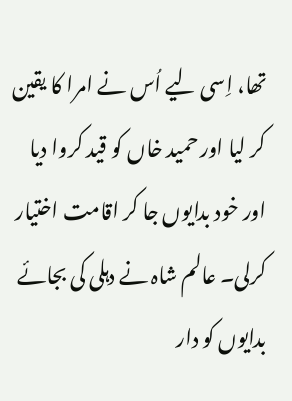تھا، اِسی لیے اُس نے امرا کا یقین کر لیا اور حمید خاں کو قید کروا دیا اور خود بدایوں جا کر اقامت اختیار کرلی۔ عالم شاہ نے دہلی کی بجائے بدایوں کو دار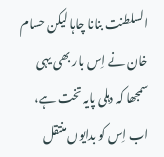السلطنت بنانا چاہا لیکن حسام خان نے اِس بار بھی یہی سمجھا کہ دہلی پایہ تخت ہے، اب اِس کو بدایوں منتقل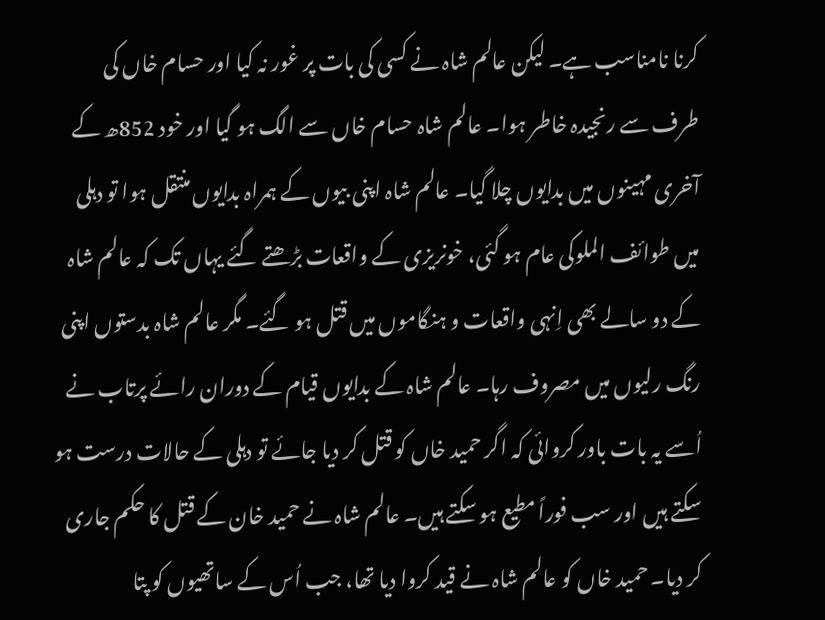کرنا نامناسب ہے۔ لیکن عالم شاہ نے کسی کی بات پر غور نہ کیا اور حسام خاں کی طرف سے رنجیدہ خاطر ہوا۔ عالم شاہ حسام خاں سے الگ ہو گیا اور خود 852ھ کے آخری مہینوں میں بدایوں چلا گیا۔ عالم شاہ اپنی بیوں کے ہمراہ بدایوں منتقل ہوا تو دہلی میں طوائف الملوکی عام ہو گئی، خونریزی کے واقعات بڑھتے گئے یہاں تک کہ عالم شاہ کے دو سالے بھی اِنہی واقعات و ہنگاموں میں قتل ہو گئے۔ مگر عالم شاہ بدستوں اپنی رنگ رلیوں میں مصروف رہا۔ عالم شاہ کے بدایوں قیام کے دوران رائے پرتاب نے اُسے یہ بات باور کروائی کہ اگر حمید خاں کو قتل کر دیا جائے تو دہلی کے حالات درست ہو سکتے ہیں اور سب فوراً مطیع ہو سکتے ہیں۔ عالم شاہ نے حمید خان کے قتل کا حکم جاری کر دیا۔ حمید خاں کو عالم شاہ نے قید کروا دیا تھا، جب اُس کے ساتھیوں کو پتا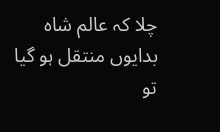چلا کہ عالم شاہ بدایوں منتقل ہو گیا تو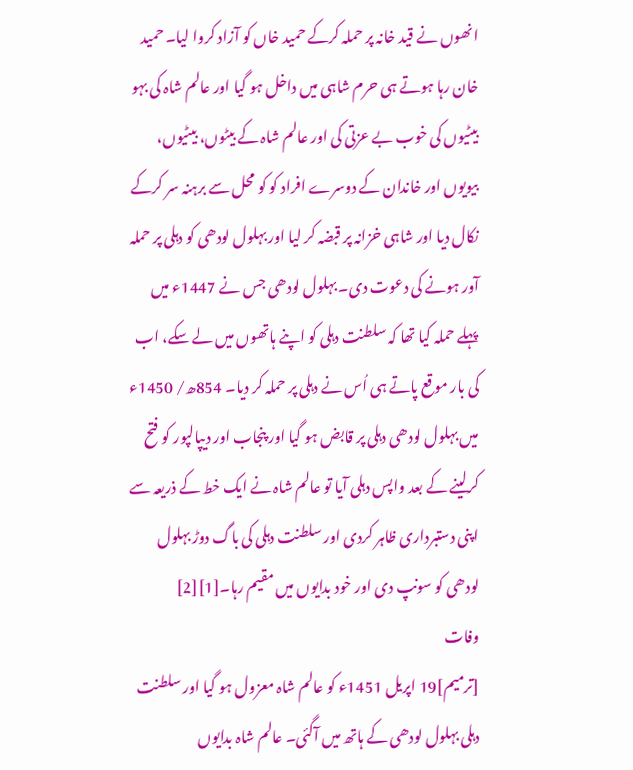انھوں نے قید خانہ پر حملہ کرکے حمید خاں کو آزاد کروا لیا۔ حمید خان رہا ہوتے ہی حرم شاہی میں داخل ہو گیا اور عالم شاہ کی بہو بیٹیوں کی خوب بے عزتی کی اور عالم شاہ کے بیٹوں، بیٹیوں، بیویوں اور خاندان کے دوسرے افراد کو کو محل سے برہنہ سر کرکے نکال دیا اور شاہی خزانہ پر قبضہ کر لیا اور بہلول لودھی کو دہلی پر حملہ آور ہونے کی دعوت دی۔ بہلول لودھی جس نے 1447ء میں پہلے حملہ کیا تھا کہ سلطنت دہلی کو اپنے ہاتھوں میں لے سکے، اب کی بار موقع پاتے ہی اُس نے دہلی پر حملہ کر دیا۔ 854ھ/ 1450ء میں بہلول لودھی دہلی پر قابض ہو گیا اور پنجاب اور دیپالپور کو فتح کرلینے کے بعد واپس دہلی آیا تو عالم شاہ نے ایک خط کے ذریعہ سے اپنی دستبرداری ظاہر کردی اور سلطنت دہلی کی باگ دوڑ بہلول لودھی کو سونپ دی اور خود بدایوں میں مقیم رہا۔[1][2]
وفات
[ترمیم]19 اپریل 1451ء کو عالم شاہ معزول ہو گیا اور سلطنت دہلی بہلول لودھی کے ہاتھ میں آگئی۔ عالم شاہ بدایوں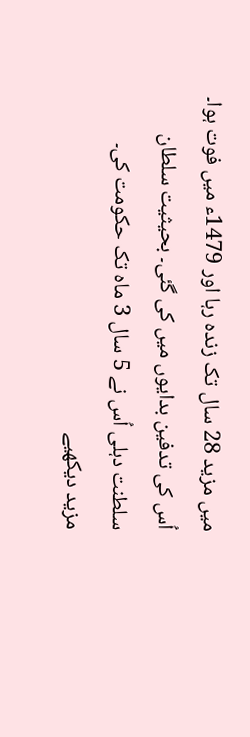میں مزید 28 سال تک زندہ رہا اور 1479ء میں فوت ہوا۔ اُس کی تدفین بدایوں میں کی گئی۔ بحیثیت سلطان سلطنت دہلی اُس نے 5 سال 3 ماہ تک حکومت کی۔
مزید دیکھیے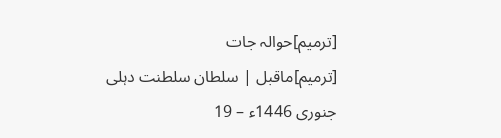[ترمیم]حوالہ جات
[ترمیم]ماقبل | سلطان سلطنت دہلی جنوری 1446ء – 19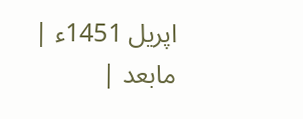اپریل 1451ء |
مابعد |